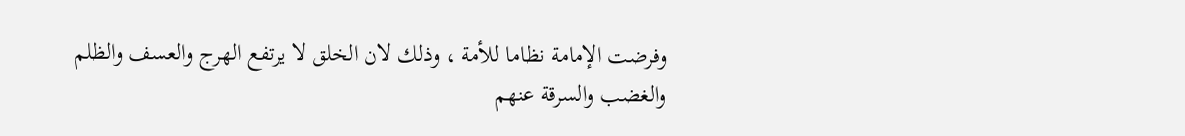وفرضت الإمامة نظاما للأمة ، وذلك لان الخلق لا يرتفع الهرج والعسف والظلم
والغضب والسرقة عنهم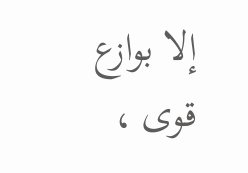إلا بوازع قوى ،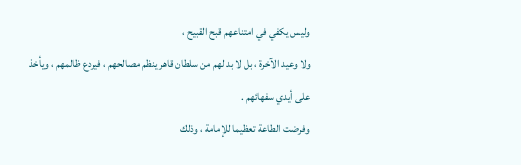وليس يكفي في امتناعهم قبح القبيح ،
ولا وعيد الآخرة ، بل لا بد لهم من سلطان قاهر ينظم مصالحهم ، فيردع ظالمهم ، ويأخذ
على أيدي سفهائهم .
وفرضت الطاعة تعظيما للإمامة ، وذلك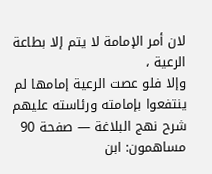لان أمر الإمامة لا يتم إلا بطاعة الرعية ،
وإلا فلو عصت الرعية إمامها لم ينتفعوا بإمامته ورئاسته عليهم
شرح نهج البلاغة — صفحة 90
مساهمون: ابن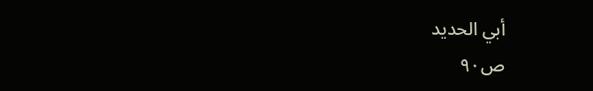أبي الحديد
ص٩٠